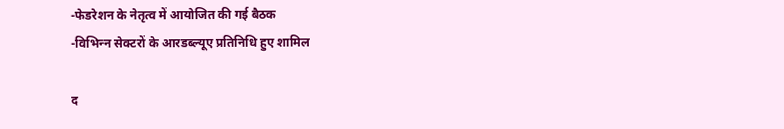-फेडरेशन के नेतृत्‍व में आयोजित की गई बैठक
-विभिन्‍न सेक्‍टरों के आरडब्ल्यूए प्रतिनिधि हुए शामिल

द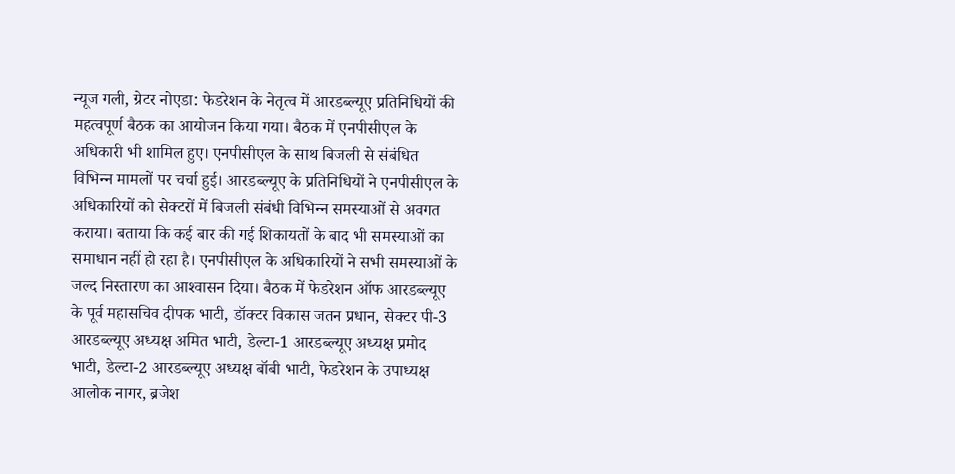न्‍यूज गली, ग्रेटर नोएडा: फेडरेशन के नेतृत्‍व में आरडब्ल्यूए प्रतिनिधियों की महत्वपूर्ण बैठक का आयोजन किया गया। बैठक में एनपीसीएल के अधिकारी भी शामिल हुए। एनपीसीएल के साथ बिजली से संबंधित विभिन्‍न मामलों पर चर्चा हुई। आरडब्‍ल्‍यूए के प्रतिनिधियों ने एनपीसीएल के अधिकारियों को सेक्‍टरों में बिजली संबंधी विभिन्‍न समस्‍याओं से अवगत कराया। बताया कि कई बार की गई शिकायतों के बाद भी समस्‍याओं का समाधान नहीं हो रहा है। एनपीसीएल के अधिकारियों ने सभी समस्‍याओं के जल्‍द निस्‍तारण का आश्‍वासन दिया। बैठक में फेडरेशन ऑफ आरडब्ल्यूए के पूर्व महासचिव दीपक भाटी, डॉक्टर विकास जतन प्रधान, सेक्टर पी-3 आरडब्ल्यूए अध्यक्ष अमित भाटी, डेल्टा-1 आरडब्ल्यूए अध्यक्ष प्रमोद भाटी, डेल्टा-2 आरडब्ल्यूए अध्यक्ष बॉबी भाटी, फेडरेशन के उपाध्यक्ष आलोक नागर, ब्रजेश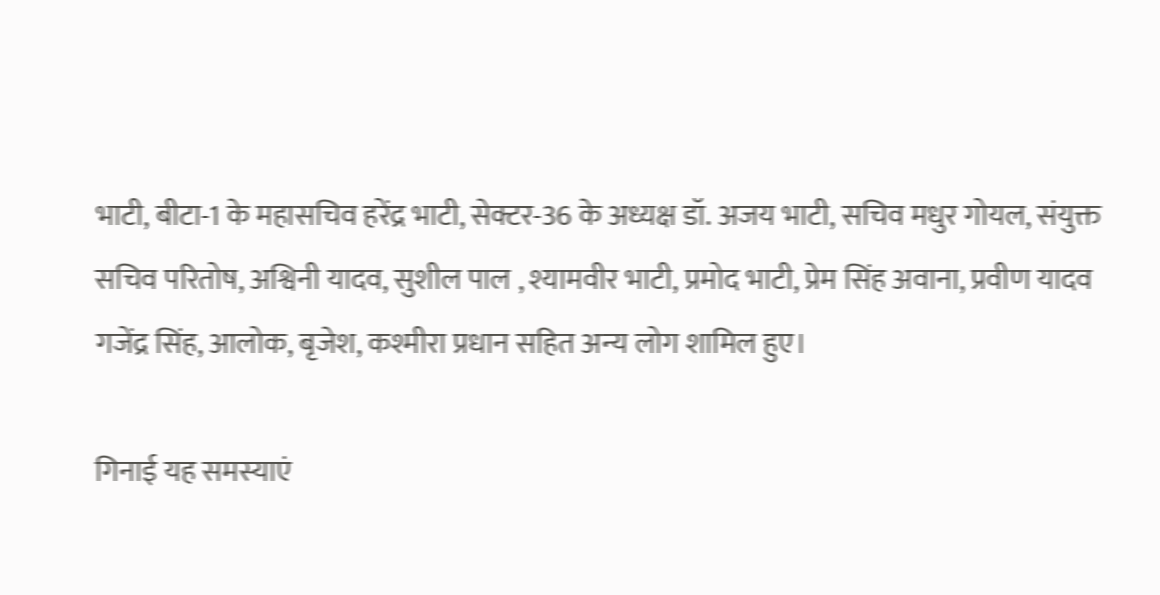भाटी, बीटा-1 के महासचिव हरेंद्र भाटी, सेक्टर-36 के अध्यक्ष डॉ. अजय भाटी, सचिव मधुर गोयल, संयुक्त सचिव परितोष, अश्विनी यादव, सुशील पाल , श्यामवीर भाटी, प्रमोद भाटी, प्रेम सिंह अवाना, प्रवीण यादव गजेंद्र सिंह, आलोक, बृजेश, कश्मीरा प्रधान सहित अन्‍य लोग शामिल हुए।

गिनाई यह समस्‍याएं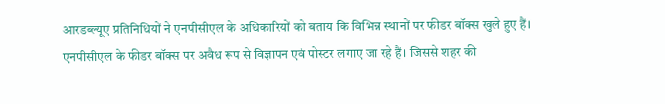आरडब्‍ल्‍यूए प्रतिनिधियों ने एनपीसीएल के अधिकारियों को बताय कि विभिन्न स्थानों पर फीडर बॉक्स खुले हुए हैं। एनपीसीएल के फीडर बॉक्स पर अवैध रूप से विज्ञापन एवं पोस्टर लगाए जा रहे हैं। जिससे शहर की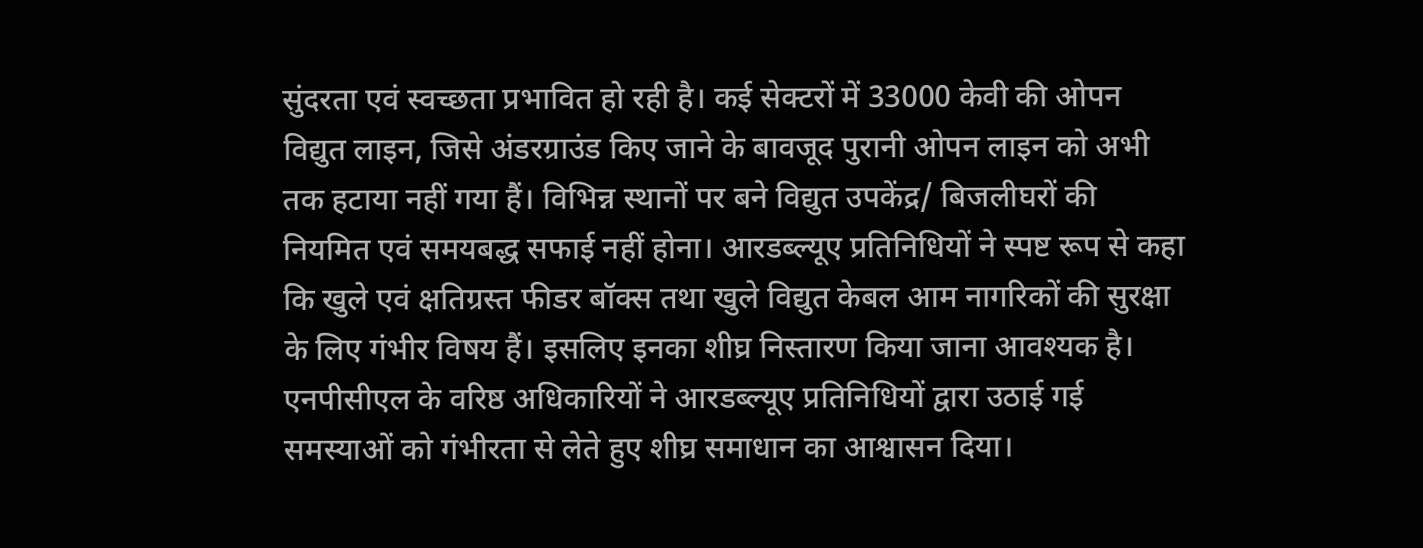सुंदरता एवं स्वच्छता प्रभावित हो रही है। कई सेक्टरों में 33000 केवी की ओपन विद्युत लाइन, जिसे अंडरग्राउंड किए जाने के बावजूद पुरानी ओपन लाइन को अभी तक हटाया नहीं गया हैं। विभिन्न स्थानों पर बने विद्युत उपकेंद्र/ बिजलीघरों की नियमित एवं समयबद्ध सफाई नहीं होना। आरडब्ल्यूए प्रतिनिधियों ने स्पष्ट रूप से कहा कि खुले एवं क्षतिग्रस्त फीडर बॉक्स तथा खुले विद्युत केबल आम नागरिकों की सुरक्षा के लिए गंभीर विषय हैं। इसलिए इनका शीघ्र निस्तारण किया जाना आवश्यक है। एनपीसीएल के वरिष्ठ अधिकारियों ने आरडब्ल्यूए प्रतिनिधियों द्वारा उठाई गई समस्याओं को गंभीरता से लेते हुए शीघ्र समाधान का आश्वासन दिया।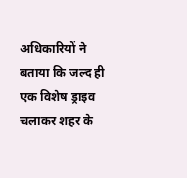अधिकारियों ने बताया कि जल्द ही एक विशेष ड्राइव चलाकर शहर के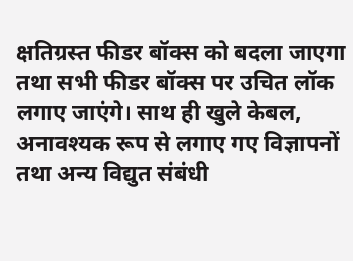क्षतिग्रस्त फीडर बॉक्स को बदला जाएगा तथा सभी फीडर बॉक्स पर उचित लॉक लगाए जाएंगे। साथ ही खुले केबल, अनावश्यक रूप से लगाए गए विज्ञापनों तथा अन्य विद्युत संबंधी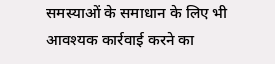समस्याओं के समाधान के लिए भी आवश्यक कार्रवाई करने का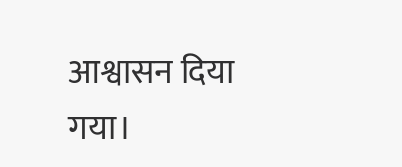आश्वासन दिया गया।